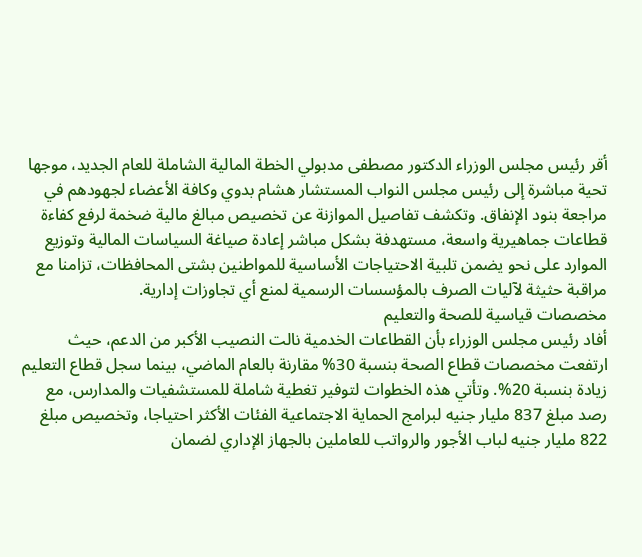أقر رئيس مجلس الوزراء الدكتور مصطفى مدبولي الخطة المالية الشاملة للعام الجديد، موجها تحية مباشرة إلى رئيس مجلس النواب المستشار هشام بدوي وكافة الأعضاء لجهودهم في مراجعة بنود الإنفاق. وتكشف تفاصيل الموازنة عن تخصيص مبالغ مالية ضخمة لرفع كفاءة قطاعات جماهيرية واسعة، مستهدفة بشكل مباشر إعادة صياغة السياسات المالية وتوزيع الموارد على نحو يضمن تلبية الاحتياجات الأساسية للمواطنين بشتى المحافظات، تزامنا مع مراقبة حثيثة لآليات الصرف بالمؤسسات الرسمية لمنع أي تجاوزات إدارية.
مخصصات قياسية للصحة والتعليم
أفاد رئيس مجلس الوزراء بأن القطاعات الخدمية نالت النصيب الأكبر من الدعم، حيث ارتفعت مخصصات قطاع الصحة بنسبة 30% مقارنة بالعام الماضي، بينما سجل قطاع التعليم زيادة بنسبة 20%. وتأتي هذه الخطوات لتوفير تغطية شاملة للمستشفيات والمدارس، مع رصد مبلغ 837 مليار جنيه لبرامج الحماية الاجتماعية الفئات الأكثر احتياجا، وتخصيص مبلغ 822 مليار جنيه لباب الأجور والرواتب للعاملين بالجهاز الإداري لضمان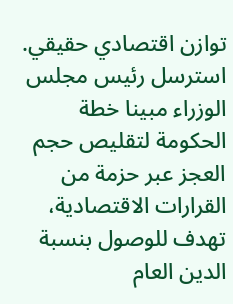توازن اقتصادي حقيقي.
استرسل رئيس مجلس الوزراء مبينا خطة الحكومة لتقليص حجم العجز عبر حزمة من القرارات الاقتصادية، تهدف للوصول بنسبة الدين العام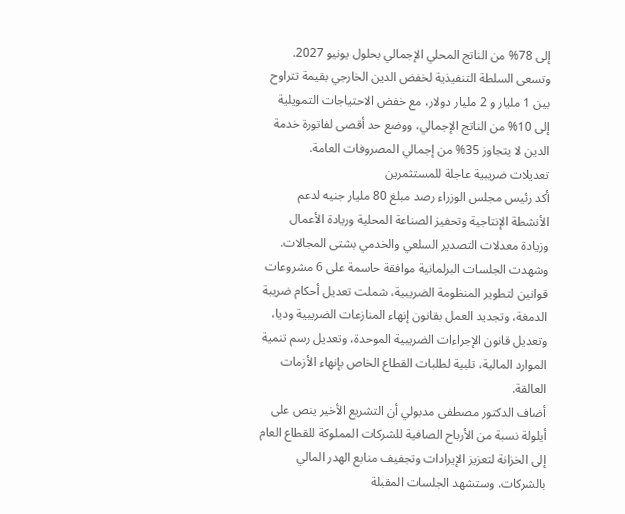إلى 78% من الناتج المحلي الإجمالي بحلول يونيو 2027. وتسعى السلطة التنفيذية لخفض الدين الخارجي بقيمة تتراوح بين 1 مليار و 2 مليار دولار، مع خفض الاحتياجات التمويلية إلى 10% من الناتج الإجمالي، ووضع حد أقصى لفاتورة خدمة الدين لا يتجاوز 35% من إجمالي المصروفات العامة.
تعديلات ضريبية عاجلة للمستثمرين
أكد رئيس مجلس الوزراء رصد مبلغ 80 مليار جنيه لدعم الأنشطة الإنتاجية وتحفيز الصناعة المحلية وريادة الأعمال وزيادة معدلات التصدير السلعي والخدمي بشتى المجالات. وشهدت الجلسات البرلمانية موافقة حاسمة على 6 مشروعات قوانين لتطوير المنظومة الضريبية، شملت تعديل أحكام ضريبة الدمغة، وتجديد العمل بقانون إنهاء المنازعات الضريبية وديا، وتعديل قانون الإجراءات الضريبية الموحدة، وتعديل رسم تنمية الموارد المالية، تلبية لطلبات القطاع الخاص بإنهاء الأزمات العالقة.
أضاف الدكتور مصطفى مدبولي أن التشريع الأخير ينص على أيلولة نسبة من الأرباح الصافية للشركات المملوكة للقطاع العام إلى الخزانة لتعزيز الإيرادات وتجفيف منابع الهدر المالي بالشركات. وستشهد الجلسات المقبلة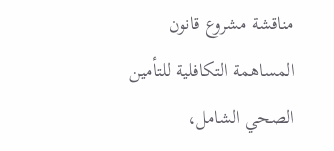مناقشة مشروع قانون المساهمة التكافلية للتأمين الصحي الشامل،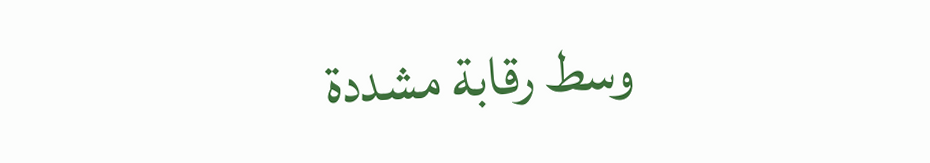وسط رقابة مشددة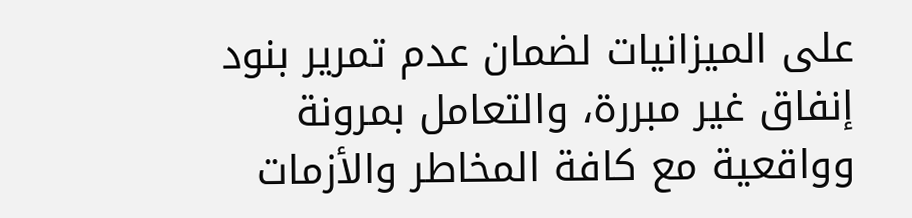على الميزانيات لضمان عدم تمرير بنود إنفاق غير مبررة، والتعامل بمرونة وواقعية مع كافة المخاطر والأزمات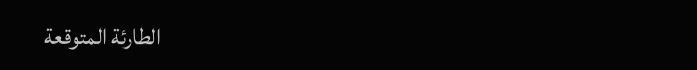الطارئة المتوقعة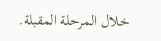خلال المرحلة المقبلة.